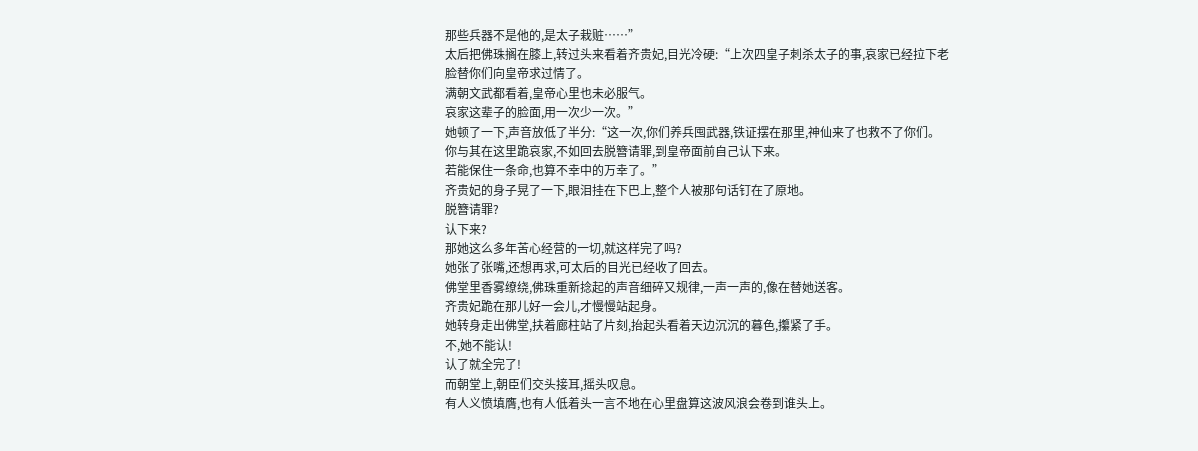那些兵器不是他的,是太子栽赃……”
太后把佛珠搁在膝上,转过头来看着齐贵妃,目光冷硬:“上次四皇子刺杀太子的事,哀家已经拉下老脸替你们向皇帝求过情了。
满朝文武都看着,皇帝心里也未必服气。
哀家这辈子的脸面,用一次少一次。”
她顿了一下,声音放低了半分:“这一次,你们养兵囤武器,铁证摆在那里,神仙来了也救不了你们。
你与其在这里跪哀家,不如回去脱簪请罪,到皇帝面前自己认下来。
若能保住一条命,也算不幸中的万幸了。”
齐贵妃的身子晃了一下,眼泪挂在下巴上,整个人被那句话钉在了原地。
脱簪请罪?
认下来?
那她这么多年苦心经营的一切,就这样完了吗?
她张了张嘴,还想再求,可太后的目光已经收了回去。
佛堂里香雾缭绕,佛珠重新捻起的声音细碎又规律,一声一声的,像在替她送客。
齐贵妃跪在那儿好一会儿,才慢慢站起身。
她转身走出佛堂,扶着廊柱站了片刻,抬起头看着天边沉沉的暮色,攥紧了手。
不,她不能认!
认了就全完了!
而朝堂上,朝臣们交头接耳,摇头叹息。
有人义愤填膺,也有人低着头一言不地在心里盘算这波风浪会卷到谁头上。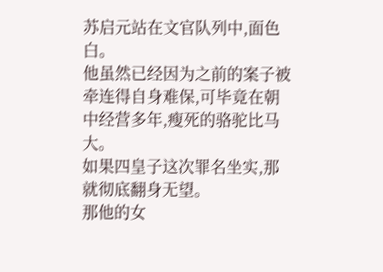苏启元站在文官队列中,面色白。
他虽然已经因为之前的案子被牵连得自身难保,可毕竟在朝中经营多年,瘦死的骆驼比马大。
如果四皇子这次罪名坐实,那就彻底翻身无望。
那他的女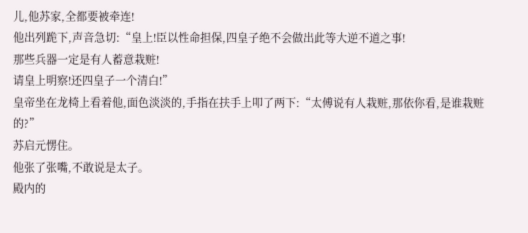儿,他苏家,全都要被牵连!
他出列跪下,声音急切:“皇上!臣以性命担保,四皇子绝不会做出此等大逆不道之事!
那些兵器一定是有人蓄意栽赃!
请皇上明察!还四皇子一个清白!”
皇帝坐在龙椅上看着他,面色淡淡的,手指在扶手上叩了两下:“太傅说有人栽赃,那依你看,是谁栽赃的?”
苏启元愣住。
他张了张嘴,不敢说是太子。
殿内的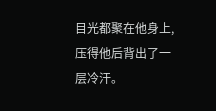目光都聚在他身上,压得他后背出了一层冷汗。